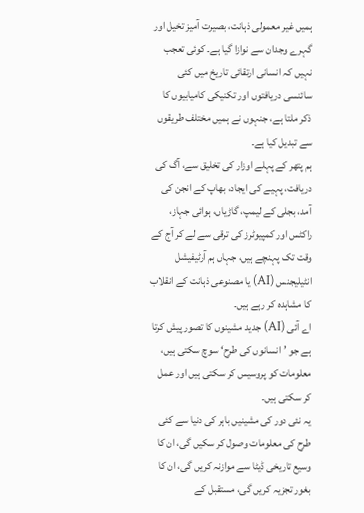ہمیں غیر معمولی ذہانت، بصیرت آمیز تخیل اور گہرے وجدان سے نوازا گیا ہے۔ کوئی تعجب نہیں کہ انسانی ارتقائی تاریخ میں کئی سائنسی دریافتوں اور تکنیکی کامیابیوں کا ذکر ملتا ہے، جنہوں نے ہمیں مختلف طریقوں سے تبدیل کیا ہے۔
ہم پتھر کے پہلے اوزار کی تخلیق سے، آگ کی دریافت، پہیے کی ایجاد، بھاپ کے انجن کی آمد، بجلی کے لیمپ، گاڑیاں، ہوائی جہاز، راکٹس اور کمپیوٹرز کی ترقی سے لے کر آج کے وقت تک پہنچے ہیں، جہاں ہم آرٹیفیشل انٹیلیجنس (AI) یا مصنوعی ذہانت کے انقلاب کا مشاہدہ کر رہے ہیں۔
اے آئی (AI) جدید مشینوں کا تصور پیش کرتا ہے جو ’انسانوں کی طرح‘ سوچ سکتی ہیں، معلومات کو پروسیس کر سکتی ہیں اور عمل کر سکتی ہیں۔
یہ نئی دور کی مشینیں باہر کی دنیا سے کئی طرح کی معلومات وصول کر سکیں گی، ان کا وسیع تاریخی ڈیٹا سے موازنہ کریں گی، ان کا بغور تجزیہ کریں گی، مستقبل کے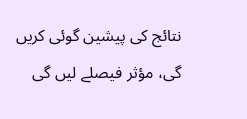نتائج کی پیشین گوئی کریں گی، مؤثر فیصلے لیں گی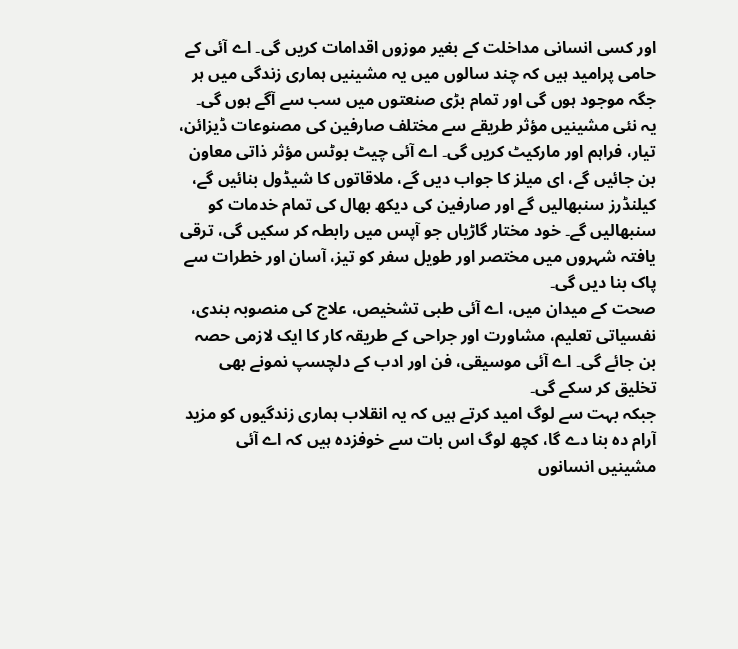اور کسی انسانی مداخلت کے بغیر موزوں اقدامات کریں گی۔ اے آئی کے حامی پرامید ہیں کہ چند سالوں میں یہ مشینیں ہماری زندگی میں ہر جگہ موجود ہوں گی اور تمام بڑی صنعتوں میں سب سے آگے ہوں گی۔
یہ نئی مشینیں مؤثر طریقے سے مختلف صارفین کی مصنوعات ڈیزائن، تیار، فراہم اور مارکیٹ کریں گی۔ اے آئی چیٹ بوٹس مؤثر ذاتی معاون بن جائیں گے، ای میلز کا جواب دیں گے، ملاقاتوں کا شیڈول بنائیں گے، کیلنڈرز سنبھالیں گے اور صارفین کی دیکھ بھال کی تمام خدمات کو سنبھالیں گے۔ خود مختار گاڑیاں جو آپس میں رابطہ کر سکیں گی، ترقی یافتہ شہروں میں مختصر اور طویل سفر کو تیز، آسان اور خطرات سے پاک بنا دیں گی۔
صحت کے میدان میں، اے آئی طبی تشخیص، علاج کی منصوبہ بندی، نفسیاتی تعلیم، مشاورت اور جراحی کے طریقہ کار کا ایک لازمی حصہ بن جائے گی۔ اے آئی موسیقی، فن اور ادب کے دلچسپ نمونے بھی تخلیق کر سکے گی۔
جبکہ بہت سے لوگ امید کرتے ہیں کہ یہ انقلاب ہماری زندگیوں کو مزید آرام دہ بنا دے گا، کچھ لوگ اس بات سے خوفزدہ ہیں کہ اے آئی مشینیں انسانوں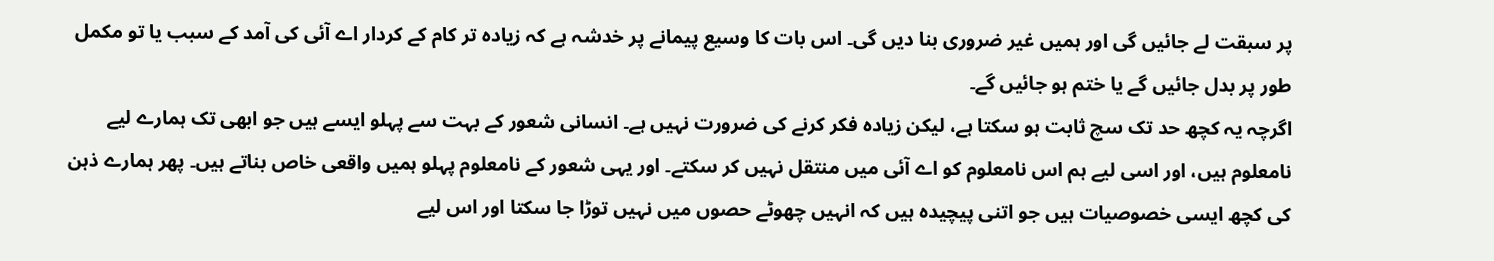پر سبقت لے جائیں گی اور ہمیں غیر ضروری بنا دیں گی۔ اس بات کا وسیع پیمانے پر خدشہ ہے کہ زیادہ تر کام کے کردار اے آئی کی آمد کے سبب یا تو مکمل طور پر بدل جائیں گے یا ختم ہو جائیں گے۔
اگرچہ یہ کچھ حد تک سچ ثابت ہو سکتا ہے، لیکن زیادہ فکر کرنے کی ضرورت نہیں ہے۔ انسانی شعور کے بہت سے پہلو ایسے ہیں جو ابھی تک ہمارے لیے نامعلوم ہیں، اور اسی لیے ہم اس نامعلوم کو اے آئی میں منتقل نہیں کر سکتے۔ اور یہی شعور کے نامعلوم پہلو ہمیں واقعی خاص بناتے ہیں۔ پھر ہمارے ذہن کی کچھ ایسی خصوصیات ہیں جو اتنی پیچیدہ ہیں کہ انہیں چھوٹے حصوں میں نہیں توڑا جا سکتا اور اس لیے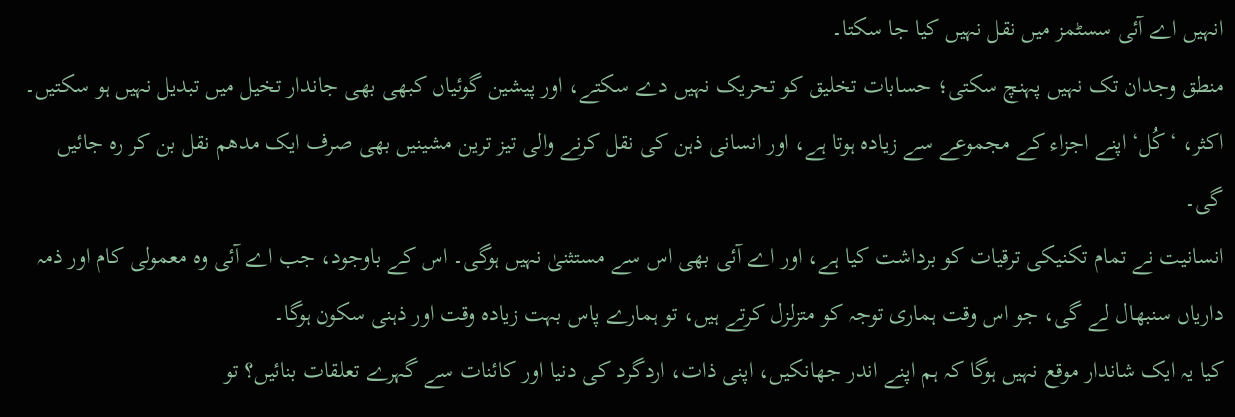انہیں اے آئی سسٹمز میں نقل نہیں کیا جا سکتا۔
منطق وجدان تک نہیں پہنچ سکتی؛ حسابات تخلیق کو تحریک نہیں دے سکتے، اور پیشین گوئیاں کبھی بھی جاندار تخیل میں تبدیل نہیں ہو سکتیں۔ اکثر، ‘کُل‘ اپنے اجزاء کے مجموعے سے زیادہ ہوتا ہے، اور انسانی ذہن کی نقل کرنے والی تیز ترین مشینیں بھی صرف ایک مدھم نقل بن کر رہ جائیں گی۔
انسانیت نے تمام تکنیکی ترقیات کو برداشت کیا ہے، اور اے آئی بھی اس سے مستثنیٰ نہیں ہوگی۔ اس کے باوجود، جب اے آئی وہ معمولی کام اور ذمہ داریاں سنبھال لے گی، جو اس وقت ہماری توجہ کو متزلزل کرتے ہیں، تو ہمارے پاس بہت زیادہ وقت اور ذہنی سکون ہوگا۔
کیا یہ ایک شاندار موقع نہیں ہوگا کہ ہم اپنے اندر جھانکیں، اپنی ذات، اردگرد کی دنیا اور کائنات سے گہرے تعلقات بنائیں؟ تو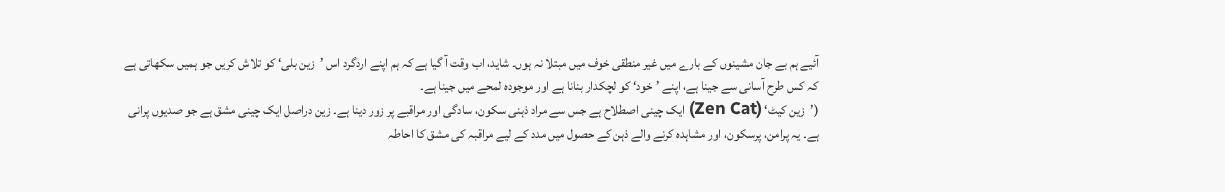آئیے ہم بے جان مشینوں کے بارے میں غیر منطقی خوف میں مبتلا نہ ہوں۔ شاید، اب وقت آ گیا ہے کہ ہم اپنے اردگرد اس ’زین بلی‘ کو تلاش کریں جو ہمیں سکھاتی ہے کہ کس طرح آسانی سے جینا ہے، اپنے ’خود‘ کو لچکدار بنانا ہے اور موجودہ لمحے میں جینا ہے۔
(’زین کیٹ‘ (Zen Cat) ایک چینی اصطلاح ہے جس سے مراد ذہنی سکون، سادگی اور مراقبے پر زور دینا ہے۔ زین دراصل ایک چینی مشق ہے جو صدیوں پرانی ہے۔ یہ پرامن، پرسکون، اور مشاہدہ کرنے والے ذہن کے حصول میں مدد کے لیے مراقبہ کی مشق کا احاطہ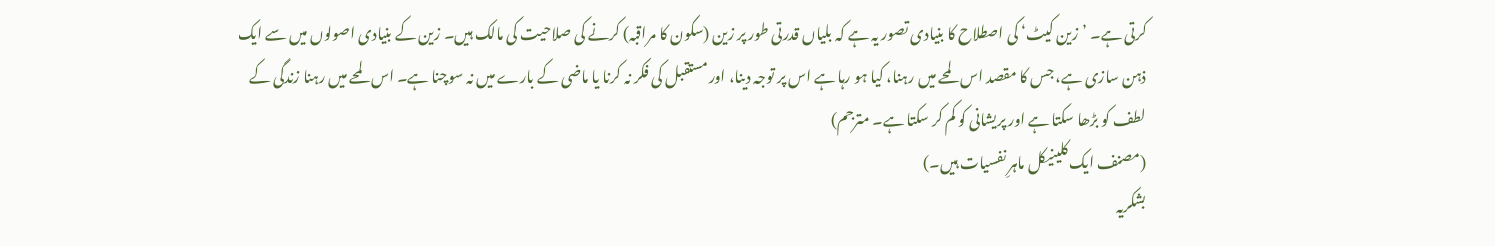کرتی ہے۔ ’زین کیٹ‘ کی اصطلاح کا بنیادی تصور یہ ہے کہ بلیاں قدرتی طور پر زین (سکون کا مراقبہ) کرنے کی صلاحیت کی مالک ہیں۔ زین کے بنیادی اصولوں میں سے ایک ذہن سازی ہے، جس کا مقصد اس لمحے میں رہنا، کیا ہو رہا ہے اس پر توجہ دینا، اور مستقبل کی فکر نہ کرنا یا ماضی کے بارے میں نہ سوچنا ہے۔ اس لمحے میں رہنا زندگی کے لطف کو بڑھا سکتا ہے اور پریشانی کو کم کر سکتا ہے۔ مترجم)
(مصنف ایک کلینیکل ماہرِ نفسیات ہیں۔)
بشکریہ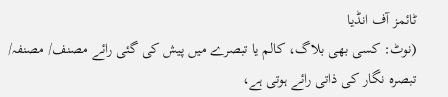ٹائمز آف انڈیا
(نوٹ: کسی بھی بلاگ، کالم یا تبصرے میں پیش کی گئی رائے مصنف/ مصنفہ/ تبصرہ نگار کی ذاتی رائے ہوتی ہے،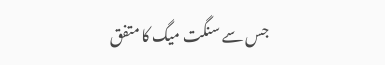جس سے سنگت میگ کا متفق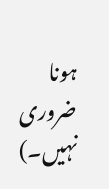ہونا ضروری نہیں۔)